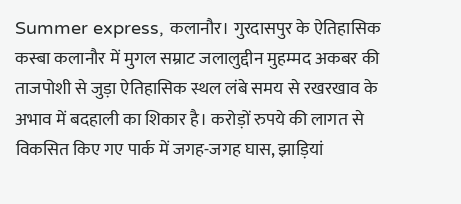Summer express, कलानौर। गुरदासपुर के ऐतिहासिक कस्बा कलानौर में मुगल सम्राट जलालुद्दीन मुहम्मद अकबर की ताजपोशी से जुड़ा ऐतिहासिक स्थल लंबे समय से रखरखाव के अभाव में बदहाली का शिकार है। करोड़ों रुपये की लागत से विकसित किए गए पार्क में जगह-जगह घास, झाड़ियां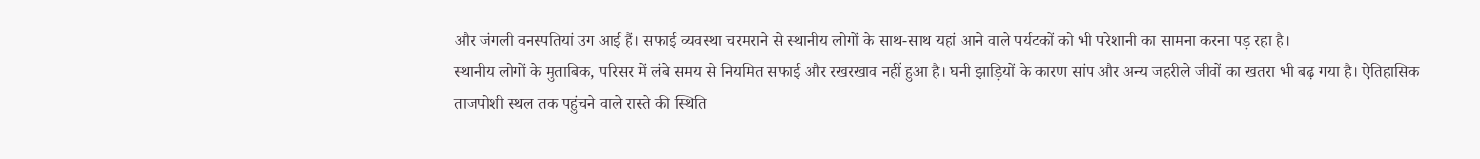और जंगली वनस्पतियां उग आई हैं। सफाई व्यवस्था चरमराने से स्थानीय लोगों के साथ-साथ यहां आने वाले पर्यटकों को भी परेशानी का सामना करना पड़ रहा है।
स्थानीय लोगों के मुताबिक, परिसर में लंबे समय से नियमित सफाई और रखरखाव नहीं हुआ है। घनी झाड़ियों के कारण सांप और अन्य जहरीले जीवों का खतरा भी बढ़ गया है। ऐतिहासिक ताजपोशी स्थल तक पहुंचने वाले रास्ते की स्थिति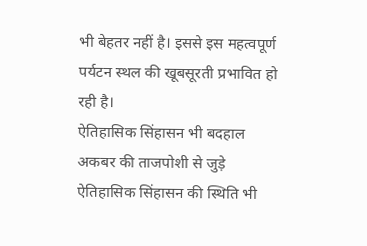भी बेहतर नहीं है। इससे इस महत्वपूर्ण पर्यटन स्थल की खूबसूरती प्रभावित हो रही है।
ऐतिहासिक सिंहासन भी बदहाल
अकबर की ताजपोशी से जुड़े ऐतिहासिक सिंहासन की स्थिति भी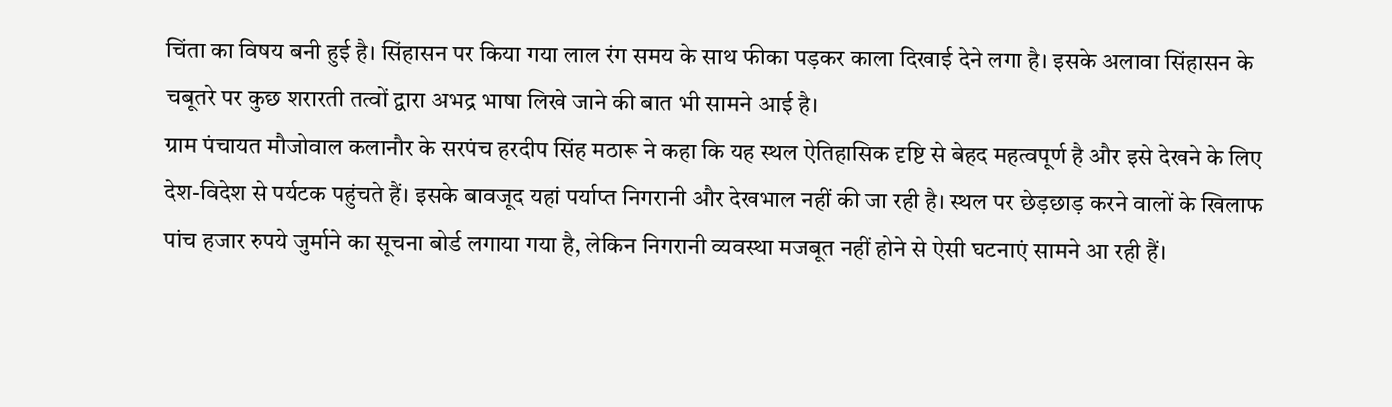चिंता का विषय बनी हुई है। सिंहासन पर किया गया लाल रंग समय के साथ फीका पड़कर काला दिखाई देने लगा है। इसके अलावा सिंहासन के चबूतरे पर कुछ शरारती तत्वों द्वारा अभद्र भाषा लिखे जाने की बात भी सामने आई है।
ग्राम पंचायत मौजोवाल कलानौर के सरपंच हरदीप सिंह मठारू ने कहा कि यह स्थल ऐतिहासिक दृष्टि से बेहद महत्वपूर्ण है और इसे देखने के लिए देश-विदेश से पर्यटक पहुंचते हैं। इसके बावजूद यहां पर्याप्त निगरानी और देखभाल नहीं की जा रही है। स्थल पर छेड़छाड़ करने वालों के खिलाफ पांच हजार रुपये जुर्माने का सूचना बोर्ड लगाया गया है, लेकिन निगरानी व्यवस्था मजबूत नहीं होने से ऐसी घटनाएं सामने आ रही हैं।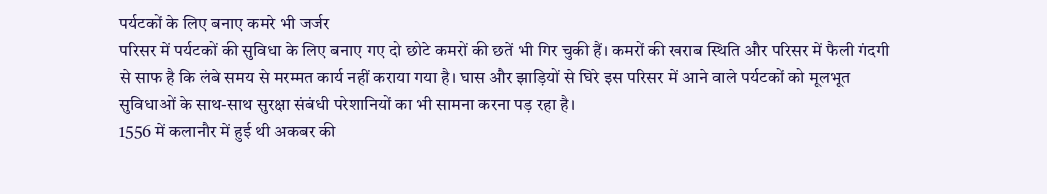पर्यटकों के लिए बनाए कमरे भी जर्जर
परिसर में पर्यटकों की सुविधा के लिए बनाए गए दो छोटे कमरों की छतें भी गिर चुकी हैं। कमरों की खराब स्थिति और परिसर में फैली गंदगी से साफ है कि लंबे समय से मरम्मत कार्य नहीं कराया गया है। घास और झाड़ियों से घिरे इस परिसर में आने वाले पर्यटकों को मूलभूत सुविधाओं के साथ-साथ सुरक्षा संबंधी परेशानियों का भी सामना करना पड़ रहा है।
1556 में कलानौर में हुई थी अकबर की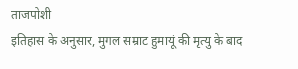ताजपोशी
इतिहास के अनुसार, मुगल सम्राट हुमायूं की मृत्यु के बाद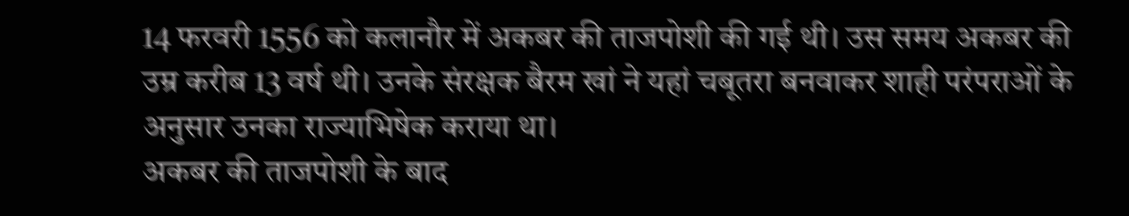14 फरवरी 1556 को कलानौर में अकबर की ताजपोशी की गई थी। उस समय अकबर की उम्र करीब 13 वर्ष थी। उनके संरक्षक बैरम खां ने यहां चबूतरा बनवाकर शाही परंपराओं के अनुसार उनका राज्याभिषेक कराया था।
अकबर की ताजपोशी के बाद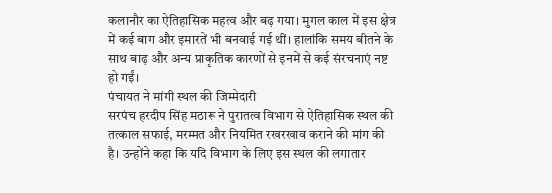कलानौर का ऐतिहासिक महत्व और बढ़ गया। मुगल काल में इस क्षेत्र में कई बाग और इमारतें भी बनवाई गई थीं। हालांकि समय बीतने के साथ बाढ़ और अन्य प्राकृतिक कारणों से इनमें से कई संरचनाएं नष्ट हो गईं।
पंचायत ने मांगी स्थल की जिम्मेदारी
सरपंच हरदीप सिंह मठारू ने पुरातत्व विभाग से ऐतिहासिक स्थल की तत्काल सफाई, मरम्मत और नियमित रखरखाव कराने की मांग की है। उन्होंने कहा कि यदि विभाग के लिए इस स्थल की लगातार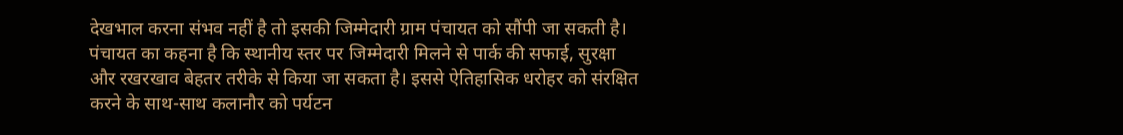देखभाल करना संभव नहीं है तो इसकी जिम्मेदारी ग्राम पंचायत को सौंपी जा सकती है।
पंचायत का कहना है कि स्थानीय स्तर पर जिम्मेदारी मिलने से पार्क की सफाई, सुरक्षा और रखरखाव बेहतर तरीके से किया जा सकता है। इससे ऐतिहासिक धरोहर को संरक्षित करने के साथ-साथ कलानौर को पर्यटन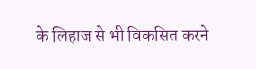के लिहाज से भी विकसित करने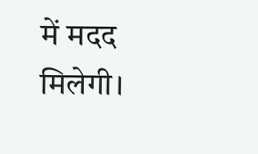में मदद मिलेगी।